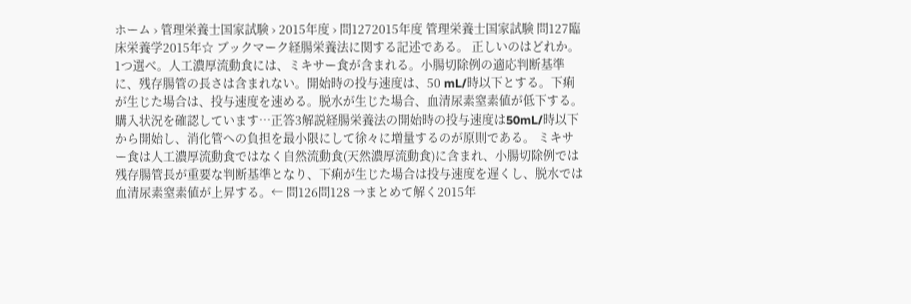ホーム › 管理栄養士国家試験 › 2015年度 › 問1272015年度 管理栄養士国家試験 問127臨床栄養学2015年☆ ブックマーク経腸栄養法に関する記述である。 正しいのはどれか。 1つ選べ。人工濃厚流動食には、ミキサー食が含まれる。小腸切除例の適応判断基準に、残存腸管の長さは含まれない。開始時の投与速度は、50 mL/時以下とする。下痢が生じた場合は、投与速度を速める。脱水が生じた場合、血清尿素窒素値が低下する。購入状況を確認しています…正答3解説経腸栄養法の開始時の投与速度は50mL/時以下から開始し、消化管への負担を最小限にして徐々に増量するのが原則である。 ミキサー食は人工濃厚流動食ではなく自然流動食(天然濃厚流動食)に含まれ、小腸切除例では残存腸管長が重要な判断基準となり、下痢が生じた場合は投与速度を遅くし、脱水では血清尿素窒素値が上昇する。← 問126問128 →まとめて解く2015年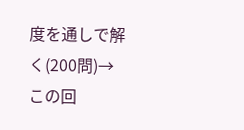度を通しで解く(200問)→この回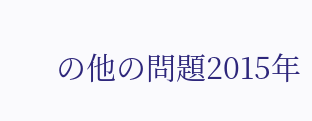の他の問題2015年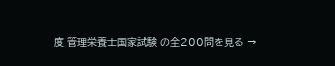度 管理栄養士国家試験 の全200問を見る →